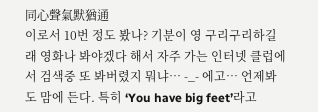同心聲氣默猶通
이로서 10번 정도 봤나? 기분이 영 구리구리하길래 영화나 봐야겠다 해서 자주 가는 인터넷 클럽에서 검색중 또 봐버렸지 뭐냐… -_- 에고… 언제봐도 맘에 든다. 특히 ‘You have big feet’라고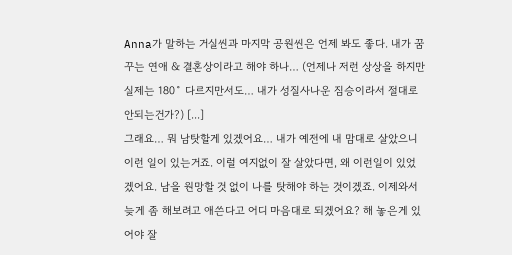Anna가 말하는 거실씬과 마지막 공원씬은 언제 봐도 좋다. 내가 꿈꾸는 연애 & 결혼상이라고 해야 하나… (언제나 저런 상상을 하지만 실제는 180˚ 다르지만서도… 내가 성질사나운 짐승이라서 절대로 안되는건가?) [...]
그래요… 뭐 남탓할게 있겠어요… 내가 예전에 내 맘대로 살았으니 이런 일이 있는거죠. 이럴 여지없이 잘 살았다면, 왜 이런일이 있었겠어요. 남을 원망할 것 없이 나를 탓해야 하는 것이겠죠. 이제와서 늦게 좀 해보려고 애쓴다고 어디 마음대로 되겠어요? 해 놓은게 있어야 잘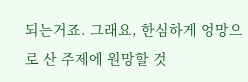되는거죠. 그래요, 한심하게 엉망으로 산 주제에 원망할 것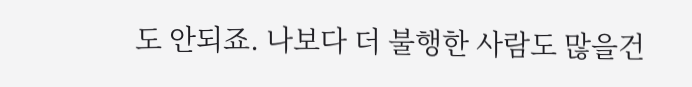도 안되죠. 나보다 더 불행한 사람도 많을건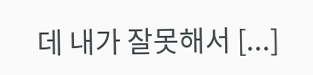데 내가 잘못해서 [...]